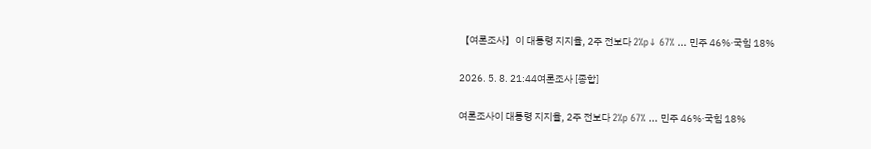【여론조사】이 대통령 지지율, 2주 전보다 2%p↓ 67% ... 민주 46%·국힘 18%

2026. 5. 8. 21:44여론조사 [종합]

여론조사이 대통령 지지율, 2주 전보다 2%p 67% ... 민주 46%·국힘 18%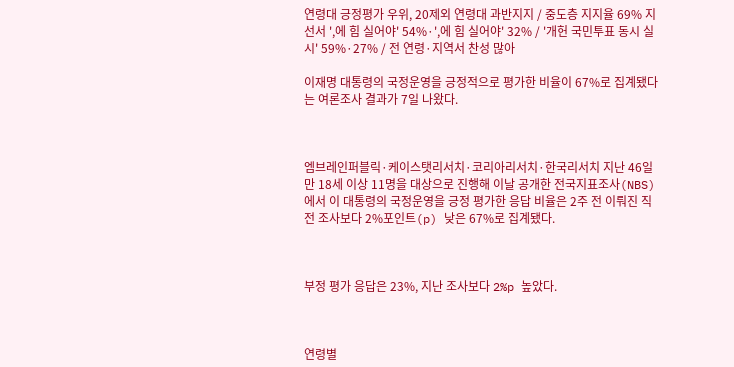연령대 긍정평가 우위, 20제외 연령대 과반지지 / 중도층 지지율 69% 지선서 ',에 힘 실어야' 54%·',에 힘 실어야' 32% / '개헌 국민투표 동시 실시' 59%·27% / 전 연령·지역서 찬성 많아

이재명 대통령의 국정운영을 긍정적으로 평가한 비율이 67%로 집계됐다는 여론조사 결과가 7일 나왔다.



엠브레인퍼블릭·케이스탯리서치·코리아리서치·한국리서치 지난 46일 만 18세 이상 11명을 대상으로 진행해 이날 공개한 전국지표조사(NBS)에서 이 대통령의 국정운영을 긍정 평가한 응답 비율은 2주 전 이뤄진 직전 조사보다 2%포인트(p) 낮은 67%로 집계됐다.



부정 평가 응답은 23%, 지난 조사보다 2%p 높았다.



연령별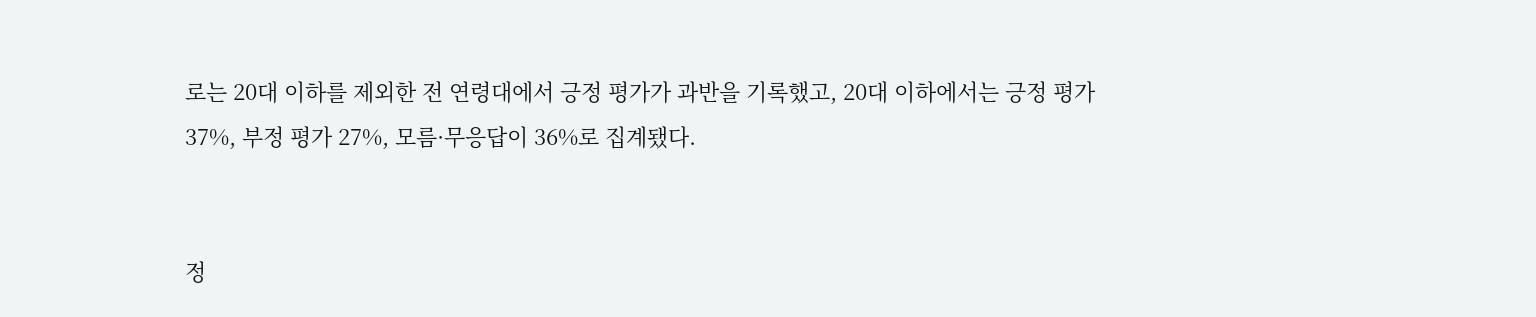로는 20대 이하를 제외한 전 연령대에서 긍정 평가가 과반을 기록했고, 20대 이하에서는 긍정 평가 37%, 부정 평가 27%, 모름·무응답이 36%로 집계됐다.


정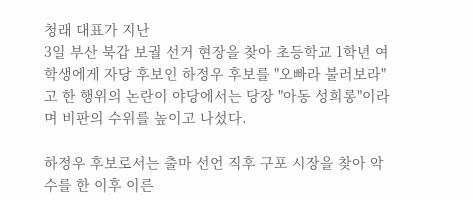청래 대표가 지난
3일 부산 북갑 보궐 선거 현장을 찾아 초등학교 1학년 여학생에게 자당 후보인 하정우 후보를 "오빠라 불러보라"고 한 행위의 논란이 야당에서는 당장 "아동 성희롱"이라며 비판의 수위를 높이고 나섰다.

하정우 후보로서는 출마 선언 직후 구포 시장을 찾아 악수를 한 이후 이른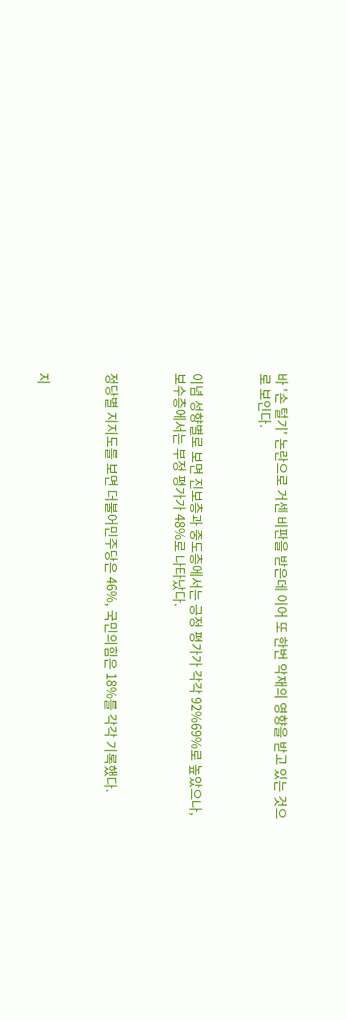바 '손 털기' 논란으로 거센 비판을 받은데 이어 또 한번 악재의 영향을 받고 있는 것으로 보인다.



이념 성향별로 보면 진보층과 중도층에서는 긍정 평가가 각각 92%69%로 높았으나, 보수층에서는 부정 평가가 48%로 나타났다.



정당별 지지도를 보면 더불어민주당은 46%, 국민의힘은 18%를 각각 기록했다.



지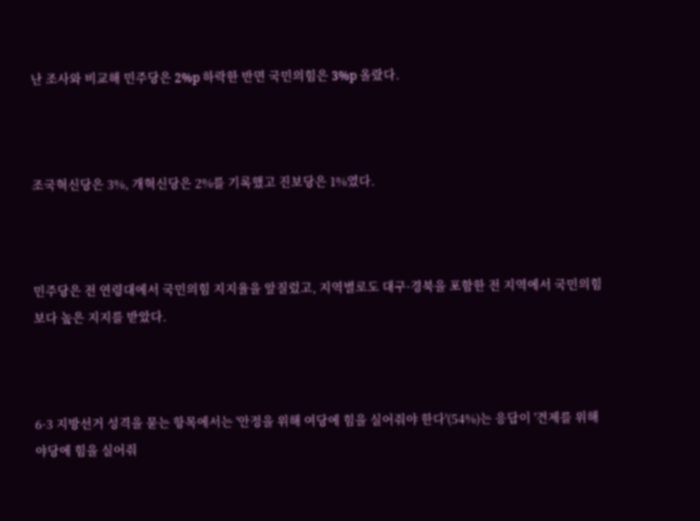난 조사와 비교해 민주당은 2%p 하락한 반면 국민의힘은 3%p 올랐다.



조국혁신당은 3%, 개혁신당은 2%를 기록했고 진보당은 1%였다.



민주당은 전 연령대에서 국민의힘 지지율을 앞질렀고, 지역별로도 대구·경북을 포함한 전 지역에서 국민의힘보다 높은 지지를 받았다.



6·3 지방선거 성격을 묻는 항목에서는 '안정을 위해 여당에 힘을 실어줘야 한다'(54%)는 응답이 '견제를 위해 야당에 힘을 실어줘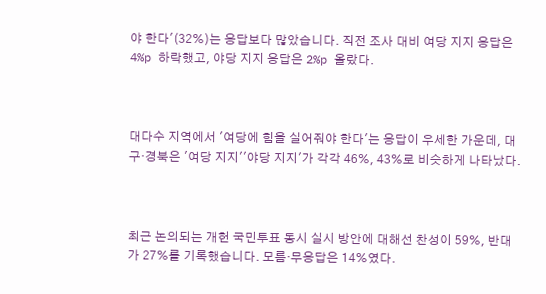야 한다'(32%)는 응답보다 많았습니다. 직전 조사 대비 여당 지지 응답은 4%p 하락했고, 야당 지지 응답은 2%p 올랐다.



대다수 지역에서 '여당에 힘을 실어줘야 한다'는 응답이 우세한 가운데, 대구·경북은 '여당 지지''야당 지지'가 각각 46%, 43%로 비슷하게 나타났다.



최근 논의되는 개헌 국민투표 동시 실시 방안에 대해선 찬성이 59%, 반대가 27%를 기록했습니다. 모름·무응답은 14%였다.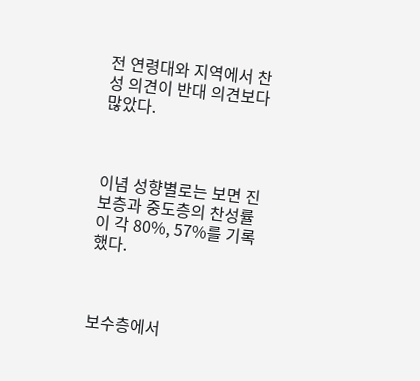전 연령대와 지역에서 찬성 의견이 반대 의견보다 많았다.



이념 성향별로는 보면 진보층과 중도층의 찬성률이 각 80%, 57%를 기록했다.



보수층에서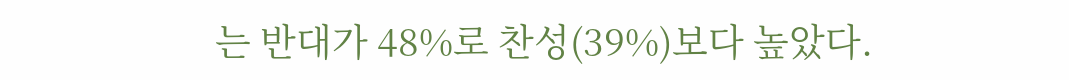는 반대가 48%로 찬성(39%)보다 높았다.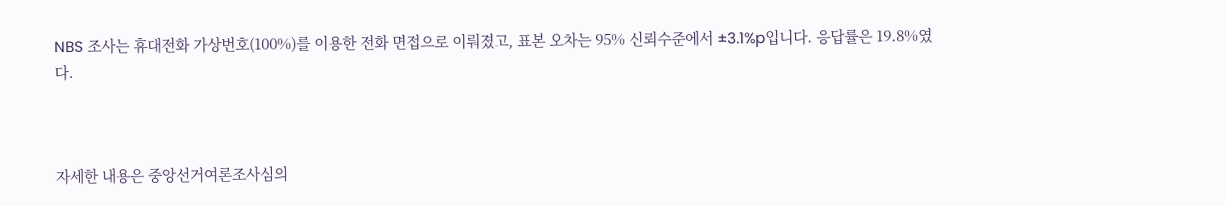NBS 조사는 휴대전화 가상번호(100%)를 이용한 전화 면접으로 이뤄졌고, 표본 오차는 95% 신뢰수준에서 ±3.1%p입니다. 응답률은 19.8%였다.



자세한 내용은 중앙선거여론조사심의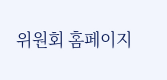위원회 홈페이지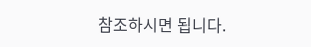참조하시면 됩니다.